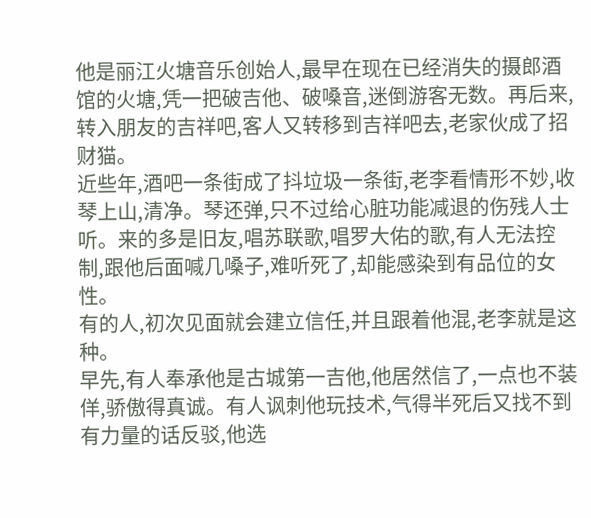他是丽江火塘音乐创始人,最早在现在已经消失的摄郎酒馆的火塘,凭一把破吉他、破嗓音,迷倒游客无数。再后来,转入朋友的吉祥吧,客人又转移到吉祥吧去,老家伙成了招财猫。
近些年,酒吧一条街成了抖垃圾一条街,老李看情形不妙,收琴上山,清净。琴还弹,只不过给心脏功能减退的伤残人士听。来的多是旧友,唱苏联歌,唱罗大佑的歌,有人无法控制,跟他后面喊几嗓子,难听死了,却能感染到有品位的女性。
有的人,初次见面就会建立信任,并且跟着他混,老李就是这种。
早先,有人奉承他是古城第一吉他,他居然信了,一点也不装佯,骄傲得真诚。有人讽刺他玩技术,气得半死后又找不到有力量的话反驳,他选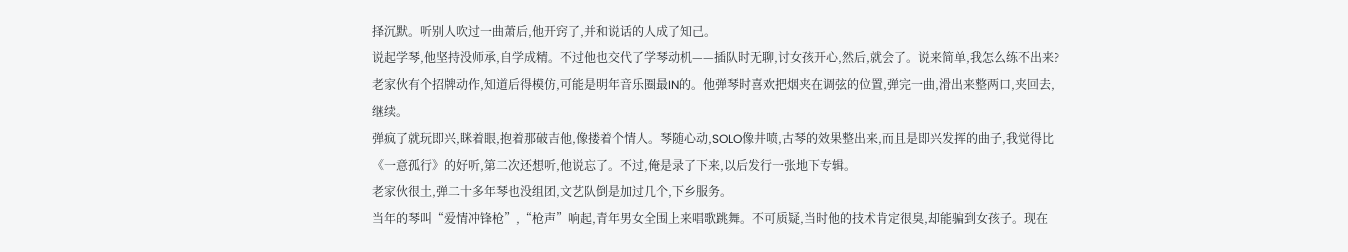择沉默。听别人吹过一曲萧后,他开窍了,并和说话的人成了知己。
说起学琴,他坚持没师承,自学成精。不过他也交代了学琴动机——插队时无聊,讨女孩开心,然后,就会了。说来简单,我怎么练不出来?
老家伙有个招牌动作,知道后得模仿,可能是明年音乐圈最IN的。他弹琴时喜欢把烟夹在调弦的位置,弹完一曲,滑出来整两口,夹回去,继续。
弹疯了就玩即兴,眯着眼,抱着那破吉他,像搂着个情人。琴随心动,SOLO像井喷,古琴的效果整出来,而且是即兴发挥的曲子,我觉得比《一意孤行》的好听,第二次还想听,他说忘了。不过,俺是录了下来,以后发行一张地下专辑。
老家伙很土,弹二十多年琴也没组团,文艺队倒是加过几个,下乡服务。
当年的琴叫“爱情冲锋枪”,“枪声”响起,青年男女全围上来唱歌跳舞。不可质疑,当时他的技术肯定很臭,却能骗到女孩子。现在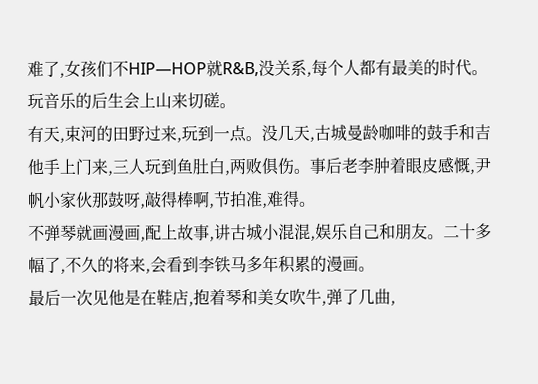难了,女孩们不HIP—HOP就R&B,没关系,每个人都有最美的时代。
玩音乐的后生会上山来切磋。
有天,束河的田野过来,玩到一点。没几天,古城曼龄咖啡的鼓手和吉他手上门来,三人玩到鱼肚白,两败俱伤。事后老李肿着眼皮感慨,尹帆小家伙那鼓呀,敲得棒啊,节拍准,难得。
不弹琴就画漫画,配上故事,讲古城小混混,娱乐自己和朋友。二十多幅了,不久的将来,会看到李铁马多年积累的漫画。
最后一次见他是在鞋店,抱着琴和美女吹牛,弹了几曲,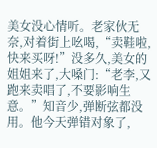美女没心情听。老家伙无奈,对着街上吆喝,“卖鞋啦,快来买呀!”没多久,美女的姐姐来了,大嗓门:“老李,又跑来卖唱了,不要影响生意。”知音少,弹断弦都没用。他今天弹错对象了,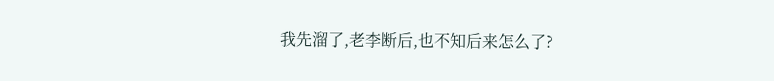我先溜了,老李断后,也不知后来怎么了?